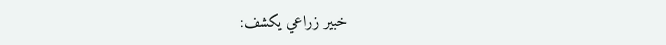خبير زراعي يكشف: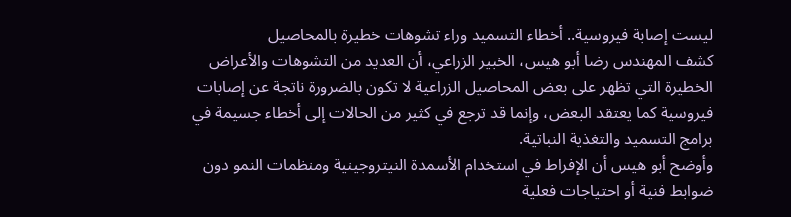ليست إصابة فيروسية.. أخطاء التسميد وراء تشوهات خطيرة بالمحاصيل
كشف المهندس رضا أبو هيس، الخبير الزراعي، أن العديد من التشوهات والأعراض الخطيرة التي تظهر على بعض المحاصيل الزراعية لا تكون بالضرورة ناتجة عن إصابات فيروسية كما يعتقد البعض، وإنما قد ترجع في كثير من الحالات إلى أخطاء جسيمة في برامج التسميد والتغذية النباتية.
وأوضح أبو هيس أن الإفراط في استخدام الأسمدة النيتروجينية ومنظمات النمو دون ضوابط فنية أو احتياجات فعلية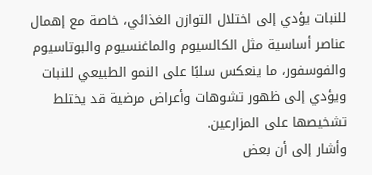للنبات يؤدي إلى اختلال التوازن الغذائي، خاصة مع إهمال عناصر أساسية مثل الكالسيوم والماغنسيوم والبوتاسيوم والفوسفور، ما ينعكس سلبًا على النمو الطبيعي للنبات ويؤدي إلى ظهور تشوهات وأعراض مرضية قد يختلط تشخيصها على المزارعين.
وأشار إلى أن بعض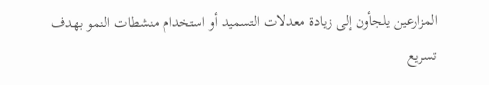المزارعين يلجأون إلى زيادة معدلات التسميد أو استخدام منشطات النمو بهدف تسريع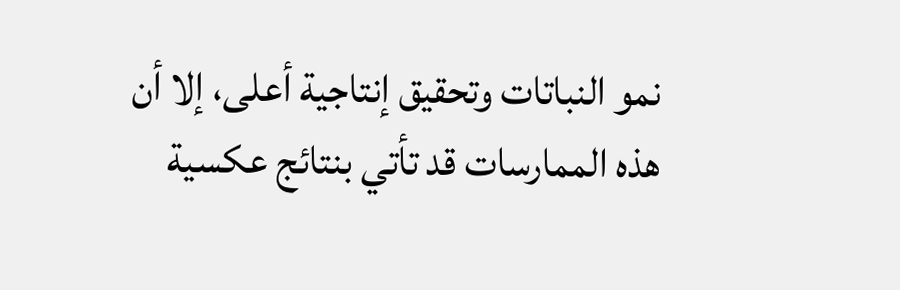نمو النباتات وتحقيق إنتاجية أعلى، إلا أن هذه الممارسات قد تأتي بنتائج عكسية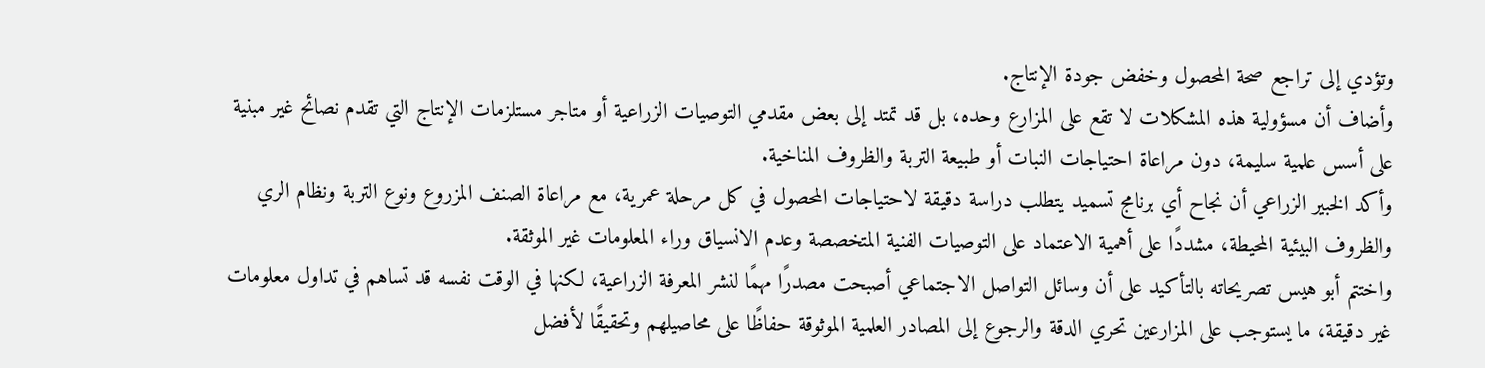وتؤدي إلى تراجع صحة المحصول وخفض جودة الإنتاج.
وأضاف أن مسؤولية هذه المشكلات لا تقع على المزارع وحده، بل قد تمتد إلى بعض مقدمي التوصيات الزراعية أو متاجر مستلزمات الإنتاج التي تقدم نصائح غير مبنية على أسس علمية سليمة، دون مراعاة احتياجات النبات أو طبيعة التربة والظروف المناخية.
وأكد الخبير الزراعي أن نجاح أي برنامج تسميد يتطلب دراسة دقيقة لاحتياجات المحصول في كل مرحلة عمرية، مع مراعاة الصنف المزروع ونوع التربة ونظام الري والظروف البيئية المحيطة، مشددًا على أهمية الاعتماد على التوصيات الفنية المتخصصة وعدم الانسياق وراء المعلومات غير الموثقة.
واختتم أبو هيس تصريحاته بالتأكيد على أن وسائل التواصل الاجتماعي أصبحت مصدرًا مهمًا لنشر المعرفة الزراعية، لكنها في الوقت نفسه قد تساهم في تداول معلومات غير دقيقة، ما يستوجب على المزارعين تحري الدقة والرجوع إلى المصادر العلمية الموثوقة حفاظًا على محاصيلهم وتحقيقًا لأفضل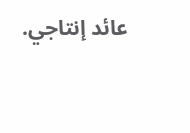عائد إنتاجي.